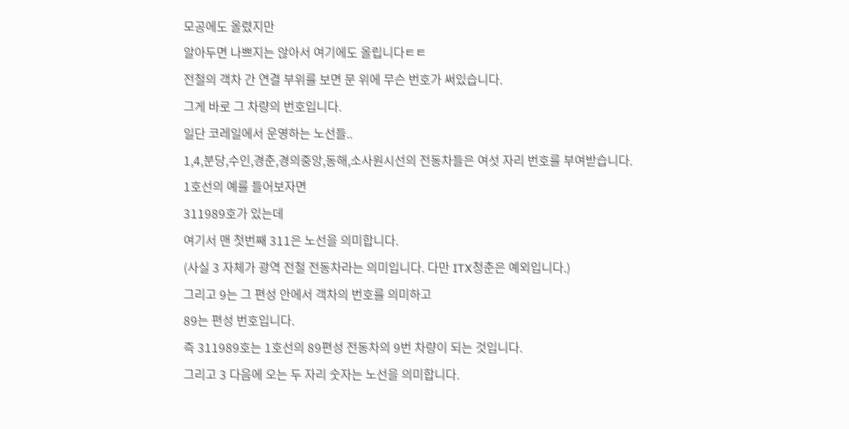모공에도 올렸지만
알아두면 나쁘지는 않아서 여기에도 올립니다ㅌㅌ
전철의 객차 간 연결 부위를 보면 문 위에 무슨 번호가 써있습니다.
그게 바로 그 차량의 번호입니다.
일단 코레일에서 운영하는 노선들..
1,4,분당,수인,경춘,경의중앙,동해,소사원시선의 전동차들은 여섯 자리 번호를 부여받습니다.
1호선의 예를 들어보자면
311989호가 있는데
여기서 맨 첫번째 311은 노선을 의미합니다.
(사실 3 자체가 광역 전철 전동차라는 의미입니다. 다만 ITX청춘은 예외입니다.)
그리고 9는 그 편성 안에서 객차의 번호를 의미하고
89는 편성 번호입니다.
즉 311989호는 1호선의 89편성 전동차의 9번 차량이 되는 것입니다.
그리고 3 다음에 오는 두 자리 숫자는 노선을 의미합니다.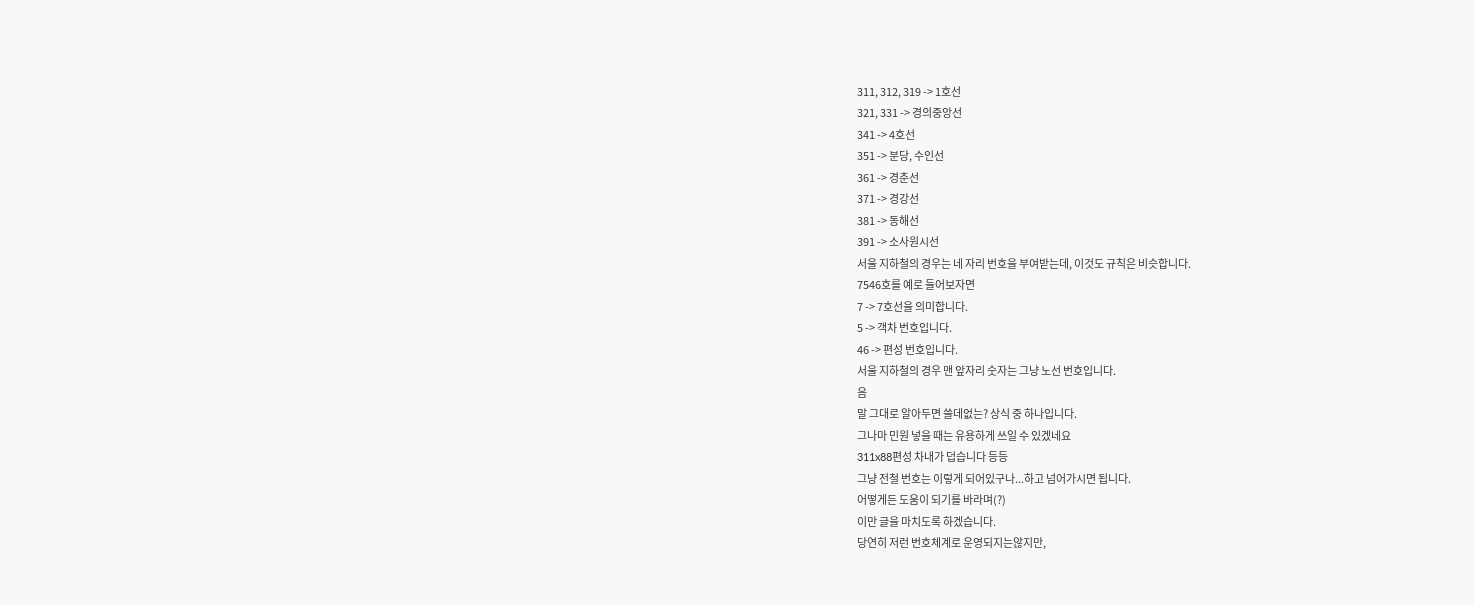311, 312, 319 -> 1호선
321, 331 -> 경의중앙선
341 -> 4호선
351 -> 분당, 수인선
361 -> 경춘선
371 -> 경강선
381 -> 동해선
391 -> 소사원시선
서울 지하철의 경우는 네 자리 번호을 부여받는데, 이것도 규칙은 비슷합니다.
7546호를 예로 들어보자면
7 -> 7호선을 의미합니다.
5 -> 객차 번호입니다.
46 -> 편성 번호입니다.
서울 지하철의 경우 맨 앞자리 숫자는 그냥 노선 번호입니다.
음
말 그대로 알아두면 쓸데없는? 상식 중 하나입니다.
그나마 민원 넣을 때는 유용하게 쓰일 수 있겠네요
311x88편성 차내가 덥습니다 등등
그냥 전철 번호는 이렇게 되어있구나...하고 넘어가시면 됩니다.
어떻게든 도움이 되기를 바라며(?)
이만 글을 마치도록 하겠습니다.
당연히 저런 번호체계로 운영되지는않지만,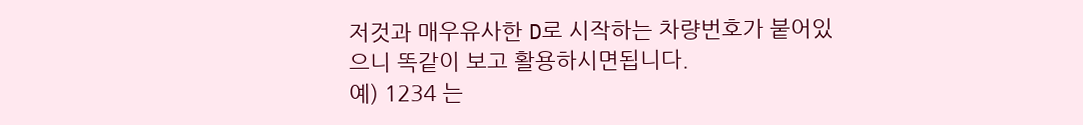저것과 매우유사한 D로 시작하는 차량번호가 붙어있으니 똑같이 보고 활용하시면됩니다.
예) 1234 는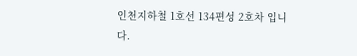인천지하철 1호선 134편성 2호차 입니다.